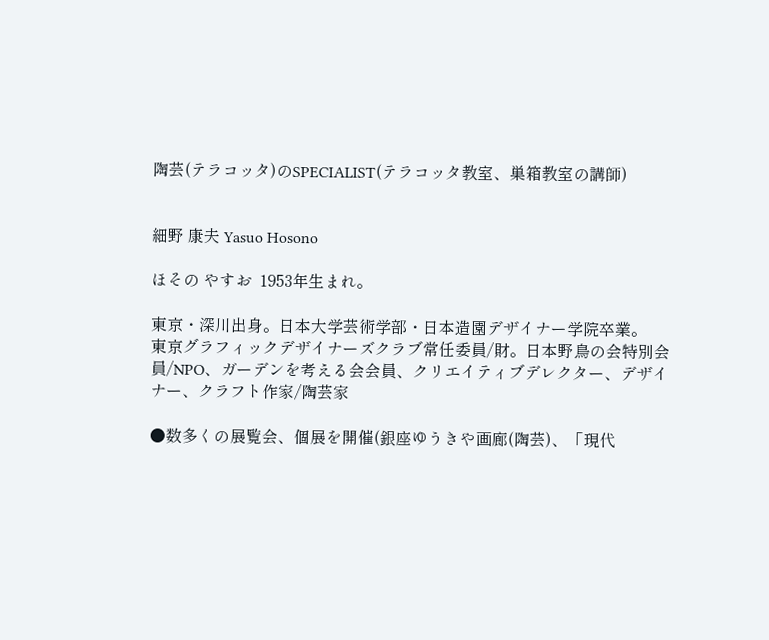陶芸(テラコッタ)のSPECIALIST(テラコッタ教室、巣箱教室の講師)


細野 康夫 Yasuo Hosono

ほその やすお  1953年生まれ。

東京・深川出身。日本大学芸術学部・日本造園デザイナー学院卒業。
東京グラフィックデザイナーズクラブ常任委員/財。日本野鳥の会特別会員/NPO、ガーデンを考える会会員、クリエイティブデレクター、デザイナー、クラフト作家/陶芸家

●数多くの展覧会、個展を開催(銀座ゆうきや画廊(陶芸)、「現代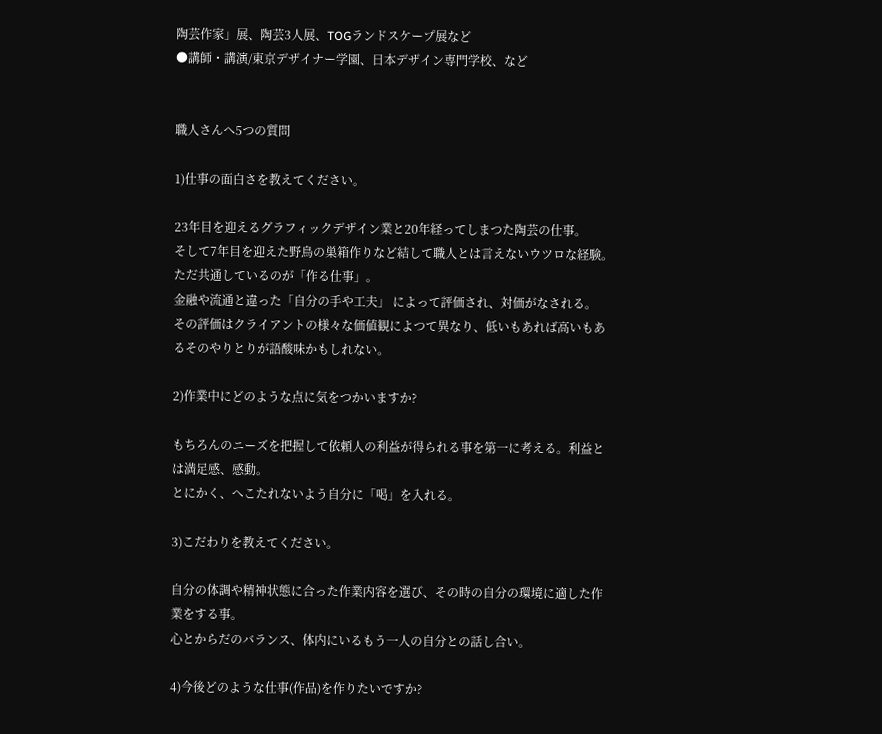陶芸作家」展、陶芸3人展、TOGランドスケープ展など
●講師・講演/東京デザイナー学園、日本デザイン専門学校、など


職人さんへ5つの質問

1)仕事の面白さを教えてください。

23年目を迎えるグラフィックデザイン業と20年経ってしまつた陶芸の仕事。
そして7年目を迎えた野鳥の巣箱作りなど結して職人とは言えないウツロな経験。ただ共通しているのが「作る仕事」。
金融や流通と違った「自分の手や工夫」 によって評価され、対価がなされる。
その評価はクライアントの様々な価値観によつて異なり、低いもあれば高いもあるそのやりとりが語酸味かもしれない。

2)作業中にどのような点に気をつかいますか?

もちろんのニーズを把握して依頼人の利益が得られる事を第一に考える。利益とは満足感、感動。
とにかく、へこたれないよう自分に「喝」を入れる。

3)こだわりを教えてください。

自分の体調や精神状態に合った作業内容を選び、その時の自分の環境に適した作業をする事。
心とからだのバランス、体内にいるもう一人の自分との話し合い。

4)今後どのような仕事(作品)を作りたいですか?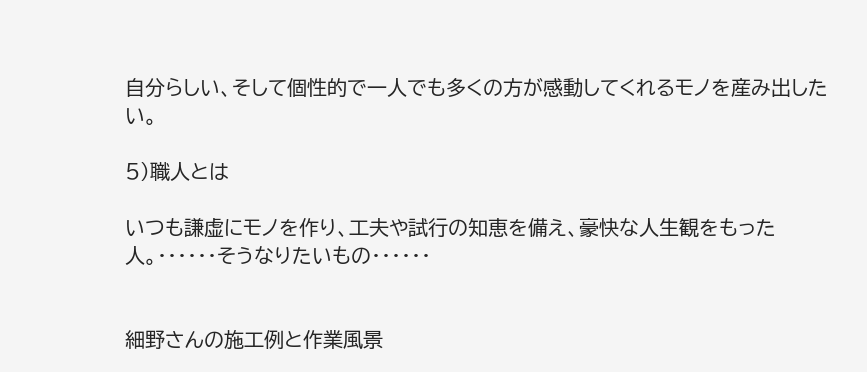自分らしい、そして個性的で一人でも多くの方が感動してくれるモノを産み出したい。

5)職人とは

いつも謙虚にモノを作り、工夫や試行の知恵を備え、豪快な人生観をもった人。・・・・・・そうなりたいもの・・・・・・


細野さんの施工例と作業風景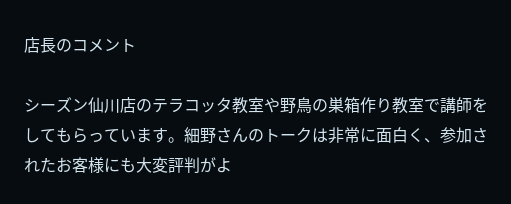店長のコメント

シーズン仙川店のテラコッタ教室や野鳥の巣箱作り教室で講師をしてもらっています。細野さんのトークは非常に面白く、参加されたお客様にも大変評判がよ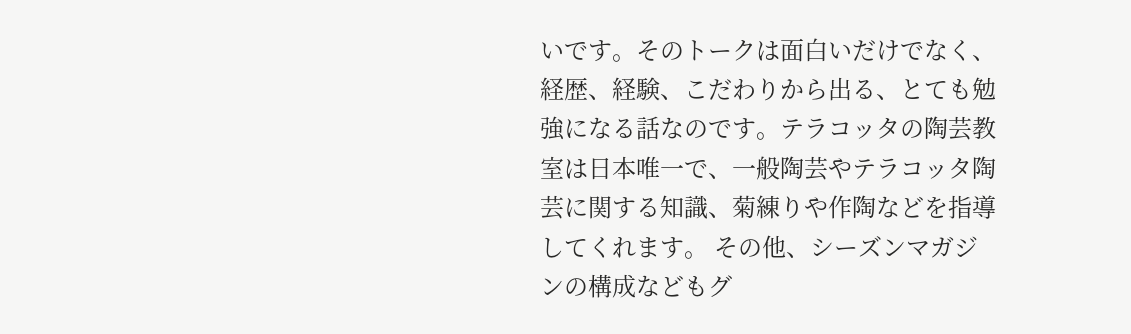いです。そのトークは面白いだけでなく、経歴、経験、こだわりから出る、とても勉強になる話なのです。テラコッタの陶芸教室は日本唯一で、一般陶芸やテラコッタ陶芸に関する知識、菊練りや作陶などを指導してくれます。 その他、シーズンマガジンの構成などもグ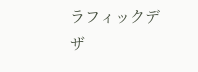ラフィックデザ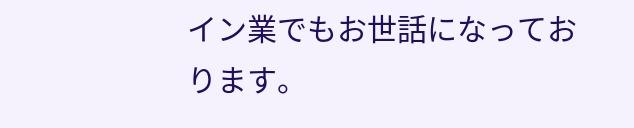イン業でもお世話になっております。